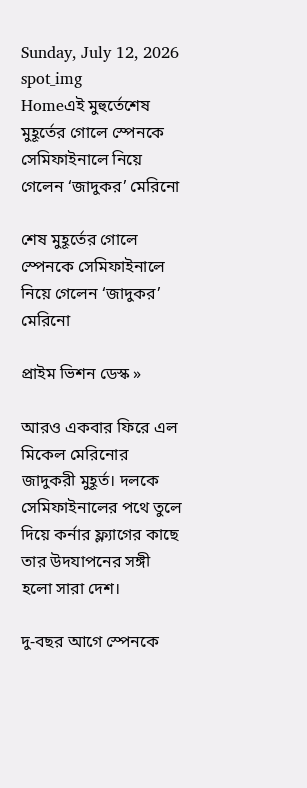Sunday, July 12, 2026
spot_img
Homeএই মুহুর্তেশেষ মুহূর্তের গোলে স্পেনকে সেমিফাইনালে নিয়ে গেলেন ‘জাদুকর’ মেরিনো

শেষ মুহূর্তের গোলে স্পেনকে সেমিফাইনালে নিয়ে গেলেন ‘জাদুকর’ মেরিনো

প্রাইম ভিশন ডেস্ক »

আরও একবার ফিরে এল মিকেল মেরিনোর জাদুকরী মুহূর্ত। দলকে সেমিফাইনালের পথে তুলে দিয়ে কর্নার ফ্ল্যাগের কাছে তার উদযাপনের সঙ্গী হলো সারা দেশ।

দু-বছর আগে স্পেনকে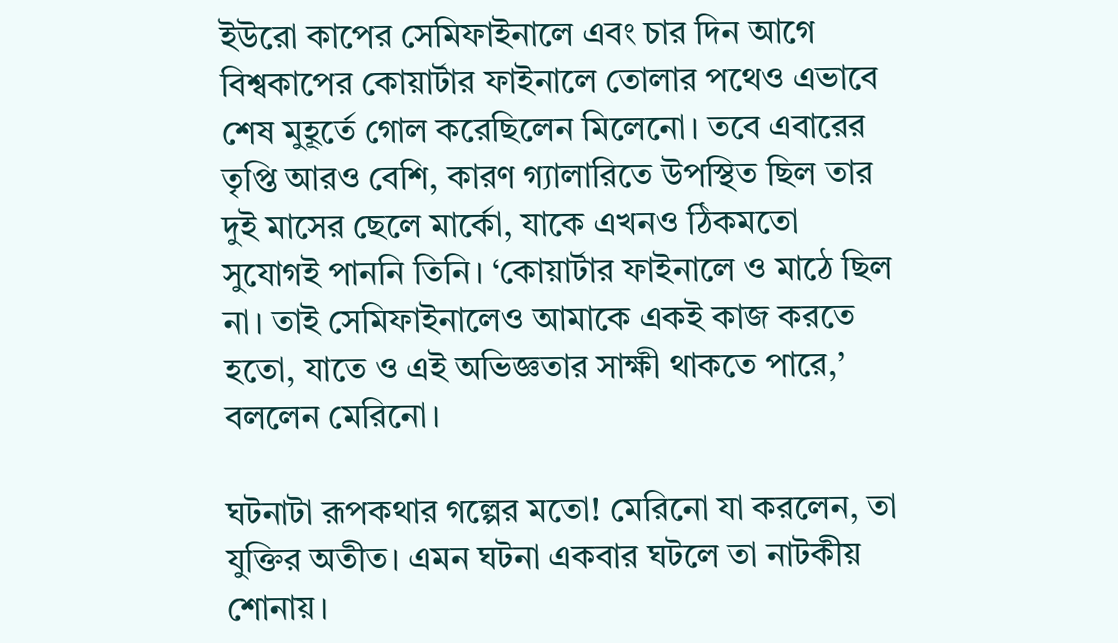ইউরো কাপের সেমিফাইনালে এবং চার দিন আগে বিশ্বকাপের কোয়ার্টার ফাইনালে তোলার পথেও এভাবে শেষ মুহূর্তে গোল করেছিলেন মিলেনো। তবে এবারের তৃপ্তি আরও বেশি, কারণ গ্যালারিতে উপস্থিত ছিল তার দুই মাসের ছেলে মার্কো, যাকে এখনও ঠিকমতো সুযোগই পাননি তিনি। ‘কোয়ার্টার ফাইনালে ও মাঠে ছিল না। তাই সেমিফাইনালেও আমাকে একই কাজ করতে হতো, যাতে ও এই অভিজ্ঞতার সাক্ষী থাকতে পারে,’ বললেন মেরিনো।

ঘটনাটা রূপকথার গল্পের মতো! মেরিনো যা করলেন, তা যুক্তির অতীত। এমন ঘটনা একবার ঘটলে তা নাটকীয় শোনায়।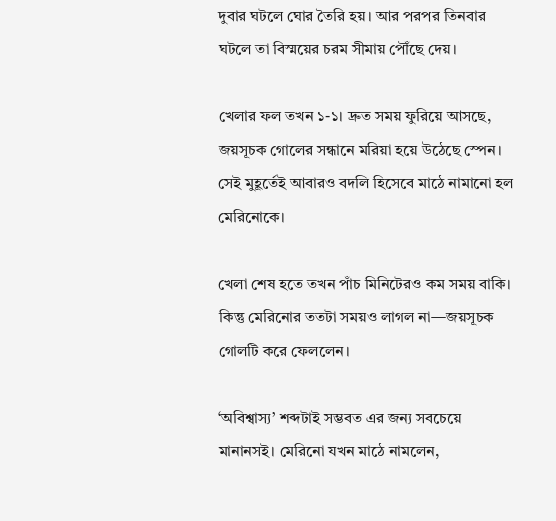দুবার ঘটলে ঘোর তৈরি হয়। আর পরপর তিনবার ঘটলে তা বিস্ময়ের চরম সীমায় পৌঁছে দেয়।

খেলার ফল তখন ১-১। দ্রুত সময় ফুরিয়ে আসছে, জয়সূচক গোলের সন্ধানে মরিয়া হয়ে উঠেছে স্পেন। সেই মুহূর্তেই আবারও বদলি হিসেবে মাঠে নামানো হল মেরিনোকে।

খেলা শেষ হতে তখন পাঁচ মিনিটেরও কম সময় বাকি। কিন্তু মেরিনোর ততটা সময়ও লাগল না—জয়সূচক গোলটি করে ফেললেন।

‘অবিশ্বাস্য’ শব্দটাই সম্ভবত এর জন্য সবচেয়ে মানানসই। মেরিনো যখন মাঠে নামলেন,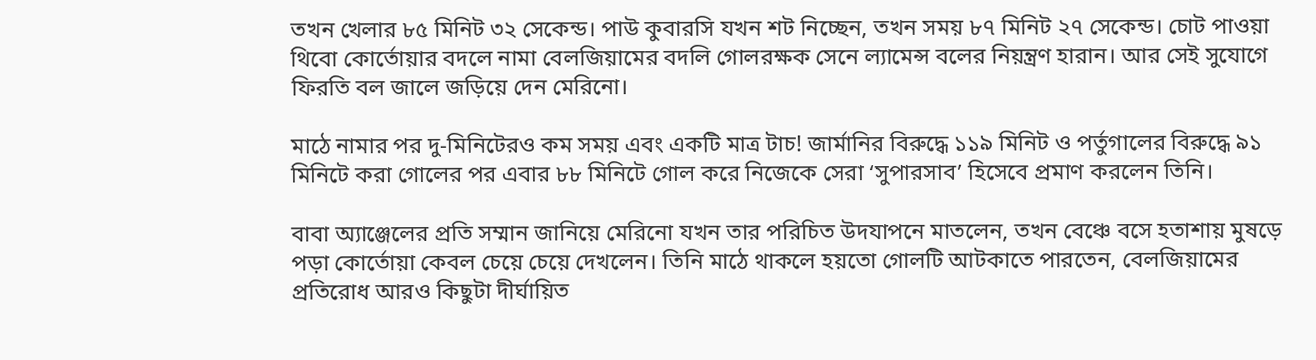তখন খেলার ৮৫ মিনিট ৩২ সেকেন্ড। পাউ কুবারসি যখন শট নিচ্ছেন, তখন সময় ৮৭ মিনিট ২৭ সেকেন্ড। চোট পাওয়া থিবো কোর্তোয়ার বদলে নামা বেলজিয়ামের বদলি গোলরক্ষক সেনে ল্যামেন্স বলের নিয়ন্ত্রণ হারান। আর সেই সুযোগে ফিরতি বল জালে জড়িয়ে দেন মেরিনো।

মাঠে নামার পর দু-মিনিটেরও কম সময় এবং একটি মাত্র টাচ! জার্মানির বিরুদ্ধে ১১৯ মিনিট ও পর্তুগালের বিরুদ্ধে ৯১ মিনিটে করা গোলের পর এবার ৮৮ মিনিটে গোল করে নিজেকে সেরা ‘সুপারসাব’ হিসেবে প্রমাণ করলেন তিনি।

বাবা অ্যাঞ্জেলের প্রতি সম্মান জানিয়ে মেরিনো যখন তার পরিচিত উদযাপনে মাতলেন, তখন বেঞ্চে বসে হতাশায় মুষড়ে পড়া কোর্তোয়া কেবল চেয়ে চেয়ে দেখলেন। তিনি মাঠে থাকলে হয়তো গোলটি আটকাতে পারতেন, বেলজিয়ামের প্রতিরোধ আরও কিছুটা দীর্ঘায়িত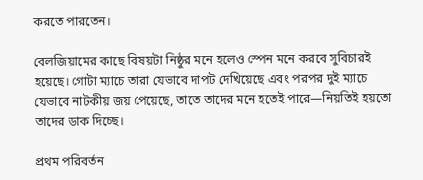করতে পারতেন।

বেলজিয়ামের কাছে বিষয়টা নিষ্ঠুর মনে হলেও স্পেন মনে করবে সুবিচারই হয়েছে। গোটা ম্যাচে তারা যেভাবে দাপট দেখিয়েছে এবং পরপর দুই ম্যাচে যেভাবে নাটকীয় জয় পেয়েছে, তাতে তাদের মনে হতেই পারে—নিয়তিই হয়তো তাদের ডাক দিচ্ছে।

প্রথম পরিবর্তন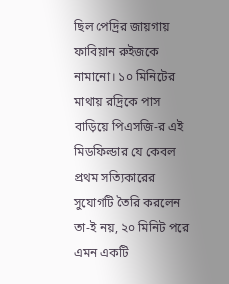ছিল পেদ্রির জায়গায় ফাবিয়ান রুইজকে নামানো। ১০ মিনিটের মাথায় রদ্রিকে পাস বাড়িয়ে পিএসজি-র এই মিডফিল্ডার যে কেবল প্রথম সত্যিকারের সুযোগটি তৈরি করলেন তা-ই নয়, ২০ মিনিট পরে এমন একটি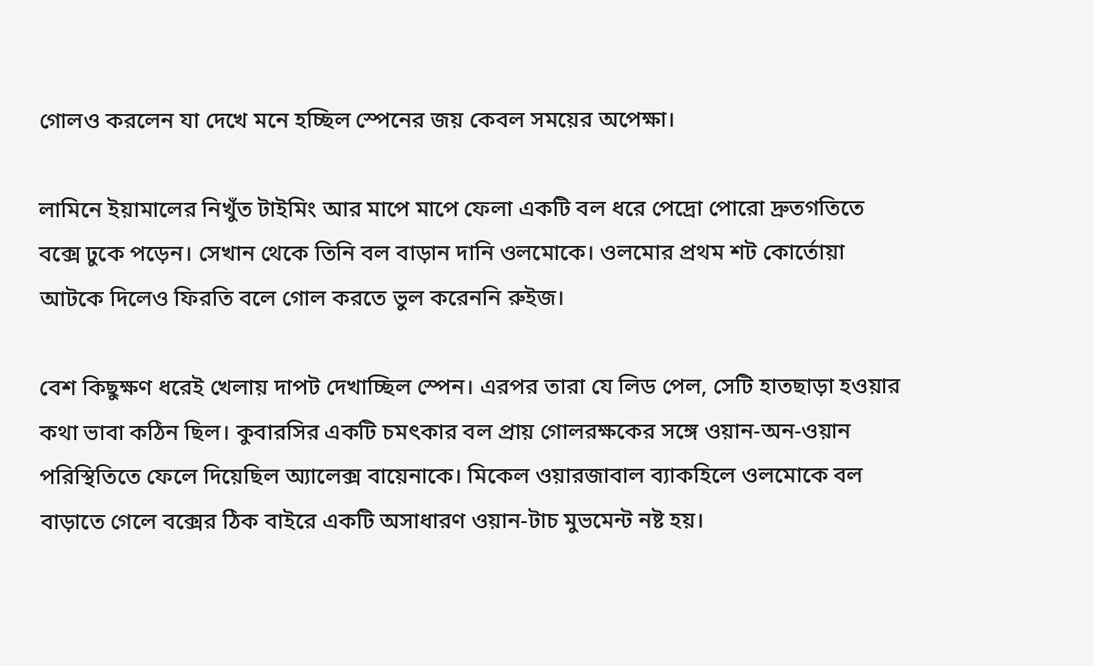গোলও করলেন যা দেখে মনে হচ্ছিল স্পেনের জয় কেবল সময়ের অপেক্ষা।

লামিনে ইয়ামালের নিখুঁত টাইমিং আর মাপে মাপে ফেলা একটি বল ধরে পেদ্রো পোরো দ্রুতগতিতে বক্সে ঢুকে পড়েন। সেখান থেকে তিনি বল বাড়ান দানি ওলমোকে। ওলমোর প্রথম শট কোর্তোয়া আটকে দিলেও ফিরতি বলে গোল করতে ভুল করেননি রুইজ।

বেশ কিছুক্ষণ ধরেই খেলায় দাপট দেখাচ্ছিল স্পেন। এরপর তারা যে লিড পেল, সেটি হাতছাড়া হওয়ার কথা ভাবা কঠিন ছিল। কুবারসির একটি চমৎকার বল প্রায় গোলরক্ষকের সঙ্গে ওয়ান-অন-ওয়ান পরিস্থিতিতে ফেলে দিয়েছিল অ্যালেক্স বায়েনাকে। মিকেল ওয়ারজাবাল ব্যাকহিলে ওলমোকে বল বাড়াতে গেলে বক্সের ঠিক বাইরে একটি অসাধারণ ওয়ান-টাচ মুভমেন্ট নষ্ট হয়।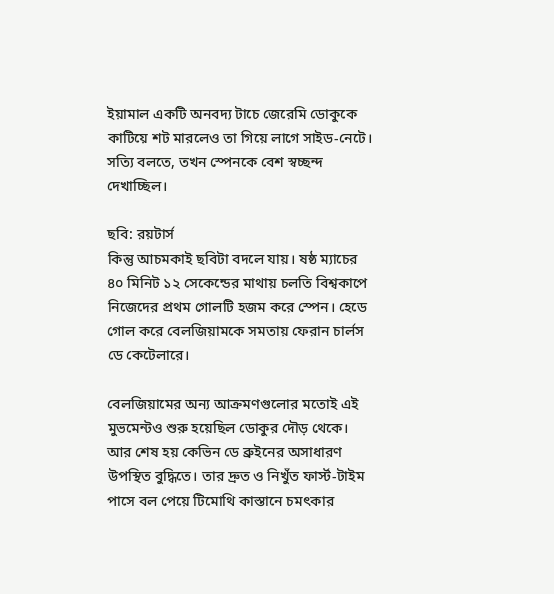ইয়ামাল একটি অনবদ্য টাচে জেরেমি ডোকুকে কাটিয়ে শট মারলেও তা গিয়ে লাগে সাইড-নেটে। সত্যি বলতে, তখন স্পেনকে বেশ স্বচ্ছন্দ দেখাচ্ছিল।

ছবি: রয়টার্স
কিন্তু আচমকাই ছবিটা বদলে যায়। ষষ্ঠ ম্যাচের ৪০ মিনিট ১২ সেকেন্ডের মাথায় চলতি বিশ্বকাপে নিজেদের প্রথম গোলটি হজম করে স্পেন। হেডে গোল করে বেলজিয়ামকে সমতায় ফেরান চার্লস ডে কেটেলারে।

বেলজিয়ামের অন্য আক্রমণগুলোর মতোই এই মুভমেন্টও শুরু হয়েছিল ডোকুর দৌড় থেকে। আর শেষ হয় কেভিন ডে ব্রুইনের অসাধারণ উপস্থিত বুদ্ধিতে। তার দ্রুত ও নিখুঁত ফার্স্ট-টাইম পাসে বল পেয়ে টিমোথি কাস্তানে চমৎকার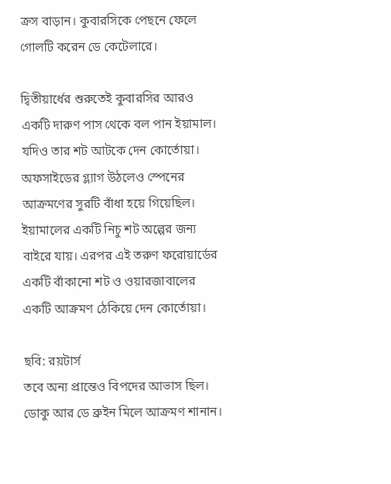ক্রস বাড়ান। কুবারসিকে পেছনে ফেলে গোলটি করেন ডে কেটেলারে।

দ্বিতীয়ার্ধের শুরুতেই কুবারসির আরও একটি দারুণ পাস থেকে বল পান ইয়ামাল। যদিও তার শট আটকে দেন কোর্তোয়া। অফসাইডের গ্ল্যাগ উঠলেও স্পেনের আক্রমণের সুরটি বাঁধা হয়ে গিয়েছিল। ইয়ামালের একটি নিচু শট অল্পের জন্য বাইরে যায়। এরপর এই তরুণ ফরোয়ার্ডের একটি বাঁকানো শট ও ওয়ারজাবালের একটি আক্রমণ ঠেকিয়ে দেন কোর্তোয়া।

ছবি: রয়টার্স
তবে অন্য প্রান্তেও বিপদের আভাস ছিল। ডোকু আর ডে ব্রুইন মিলে আক্রমণ শানান।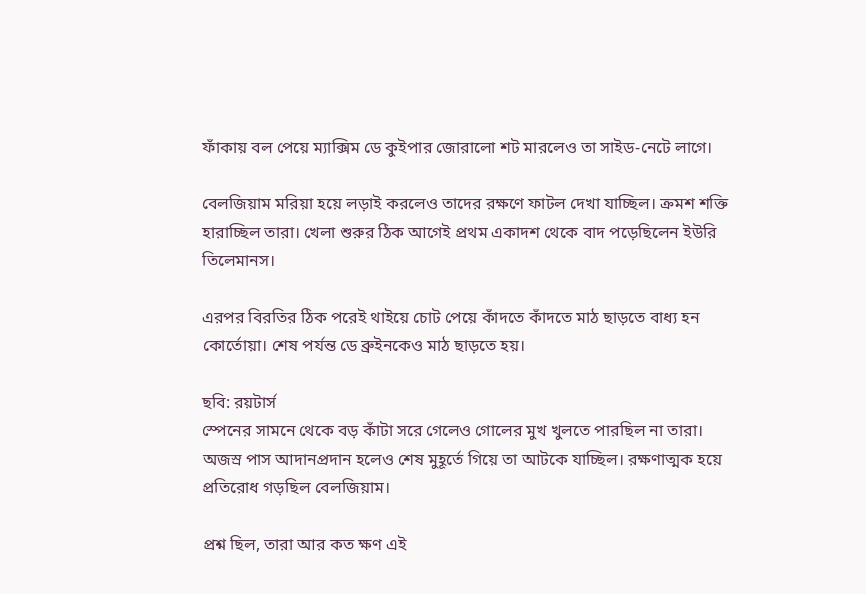ফাঁকায় বল পেয়ে ম্যাক্সিম ডে কুইপার জোরালো শট মারলেও তা সাইড-নেটে লাগে।

বেলজিয়াম মরিয়া হয়ে লড়াই করলেও তাদের রক্ষণে ফাটল দেখা যাচ্ছিল। ক্রমশ শক্তি হারাচ্ছিল তারা। খেলা শুরুর ঠিক আগেই প্রথম একাদশ থেকে বাদ পড়েছিলেন ইউরি তিলেমানস।

এরপর বিরতির ঠিক পরেই থাইয়ে চোট পেয়ে কাঁদতে কাঁদতে মাঠ ছাড়তে বাধ্য হন কোর্তোয়া। শেষ পর্যন্ত ডে ব্রুইনকেও মাঠ ছাড়তে হয়।

ছবি: রয়টার্স
স্পেনের সামনে থেকে বড় কাঁটা সরে গেলেও গোলের মুখ খুলতে পারছিল না তারা। অজস্র পাস আদানপ্রদান হলেও শেষ মুহূর্তে গিয়ে তা আটকে যাচ্ছিল। রক্ষণাত্মক হয়ে প্রতিরোধ গড়ছিল বেলজিয়াম।

প্রশ্ন ছিল, তারা আর কত ক্ষণ এই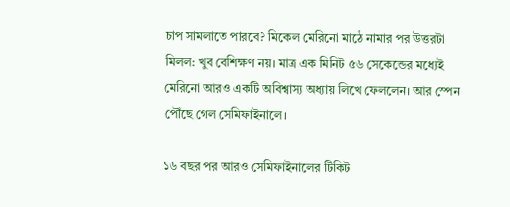চাপ সামলাতে পারবে? মিকেল মেরিনো মাঠে নামার পর উত্তরটা মিলল: খুব বেশিক্ষণ নয়। মাত্র এক মিনিট ৫৬ সেকেন্ডের মধ্যেই মেরিনো আরও একটি অবিশ্বাস্য অধ্যায় লিখে ফেললেন। আর স্পেন পৌঁছে গেল সেমিফাইনালে।

১৬ বছর পর আরও সেমিফাইনালের টিকিট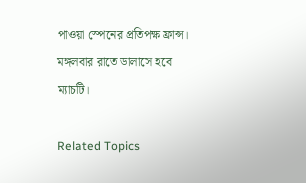পাওয়া স্পেনের প্রতিপক্ষ ফ্রান্স। মঙ্গলবার রাতে ডালাসে হবে ম্যাচটি।

Related Topics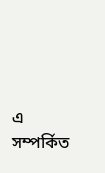এ সম্পর্কিত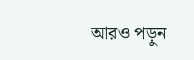আরও পড়ুন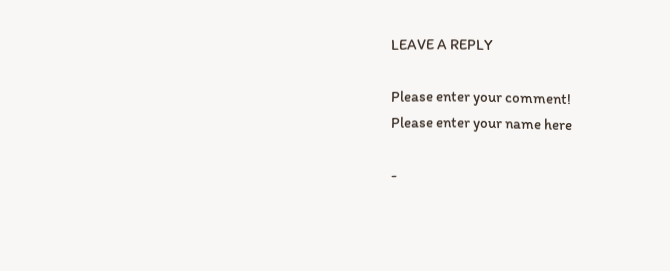LEAVE A REPLY

Please enter your comment!
Please enter your name here

-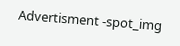Advertisment -spot_img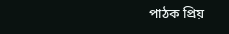পাঠক প্রিয়